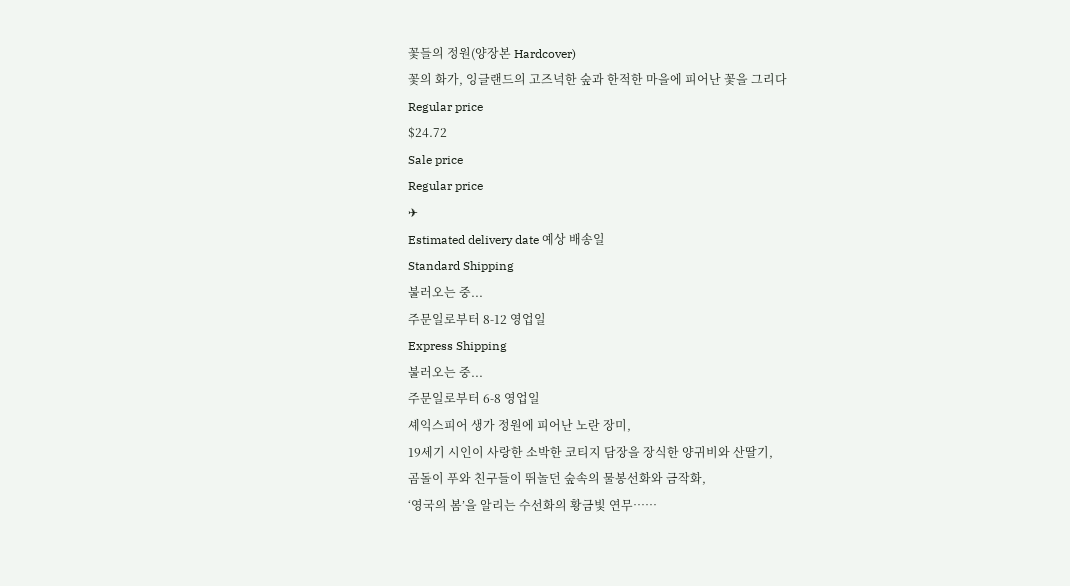꽃들의 정원(양장본 Hardcover)
꽃의 화가, 잉글랜드의 고즈넉한 숲과 한적한 마을에 피어난 꽃을 그리다
Regular price
$24.72
Sale price
Regular price
✈
Estimated delivery date 예상 배송일
Standard Shipping
불러오는 중...
주문일로부터 8-12 영업일
Express Shipping
불러오는 중...
주문일로부터 6-8 영업일
셰익스피어 생가 정원에 피어난 노란 장미,
19세기 시인이 사랑한 소박한 코티지 담장을 장식한 양귀비와 산딸기,
곰돌이 푸와 친구들이 뛰놀던 숲속의 물봉선화와 금작화,
‘영국의 봄’을 알리는 수선화의 황금빛 연무……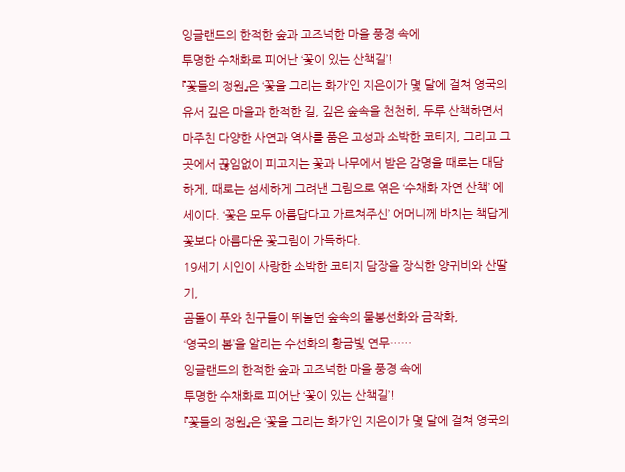잉글랜드의 한적한 숲과 고즈넉한 마을 풍경 속에
투명한 수채화로 피어난 ‘꽃이 있는 산책길’!
『꽃들의 정원』은 ‘꽃을 그리는 화가’인 지은이가 몇 달에 걸쳐 영국의 유서 깊은 마을과 한적한 길, 깊은 숲속을 천천히, 두루 산책하면서 마주친 다양한 사연과 역사를 품은 고성과 소박한 코티지, 그리고 그곳에서 끊임없이 피고지는 꽃과 나무에서 받은 감명을 때로는 대담하게, 때로는 섬세하게 그려낸 그림으로 엮은 ‘수채화 자연 산책’ 에세이다. ‘꽃은 모두 아름답다고 가르쳐주신’ 어머니께 바치는 책답게 꽃보다 아름다운 꽃그림이 가득하다.
19세기 시인이 사랑한 소박한 코티지 담장을 장식한 양귀비와 산딸기,
곰돌이 푸와 친구들이 뛰놀던 숲속의 물봉선화와 금작화,
‘영국의 봄’을 알리는 수선화의 황금빛 연무……
잉글랜드의 한적한 숲과 고즈넉한 마을 풍경 속에
투명한 수채화로 피어난 ‘꽃이 있는 산책길’!
『꽃들의 정원』은 ‘꽃을 그리는 화가’인 지은이가 몇 달에 걸쳐 영국의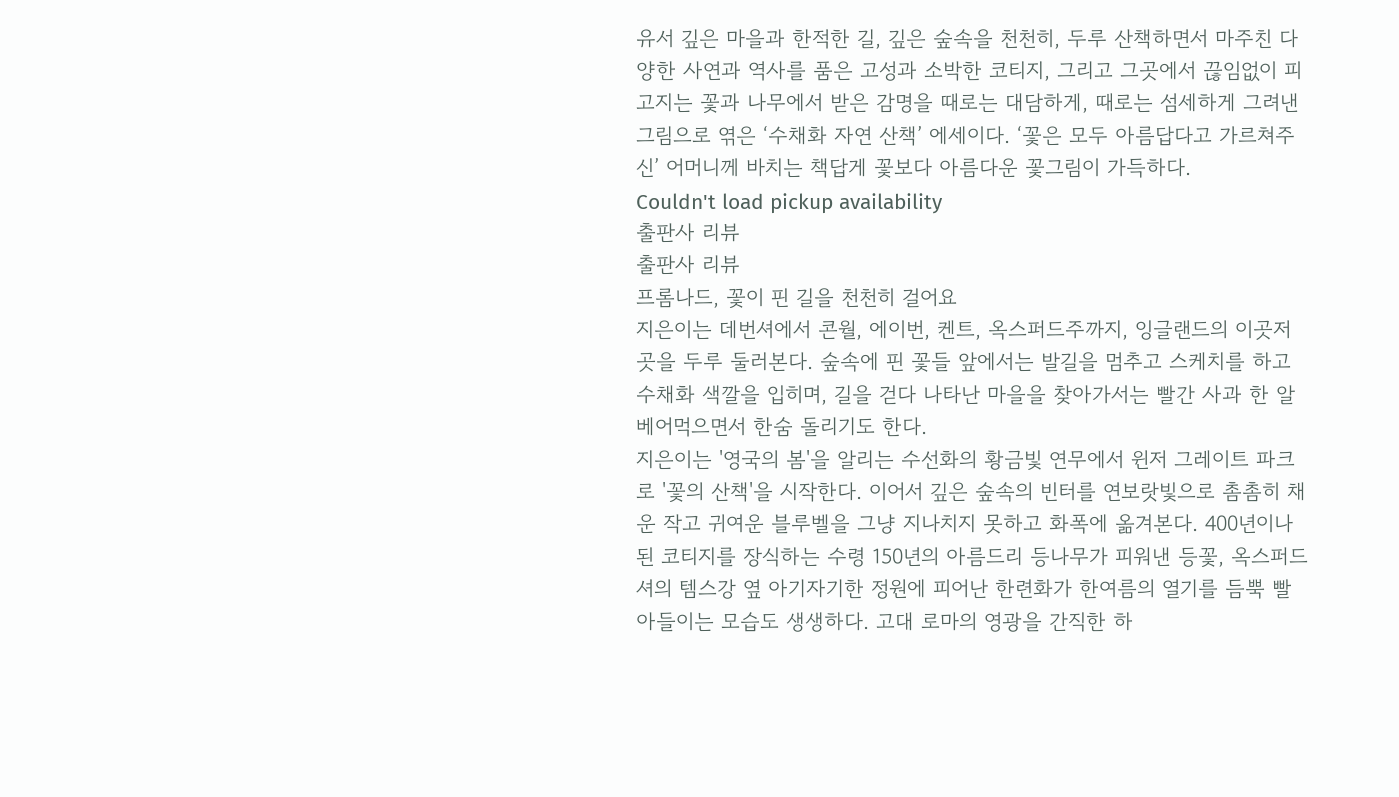유서 깊은 마을과 한적한 길, 깊은 숲속을 천천히, 두루 산책하면서 마주친 다양한 사연과 역사를 품은 고성과 소박한 코티지, 그리고 그곳에서 끊임없이 피고지는 꽃과 나무에서 받은 감명을 때로는 대담하게, 때로는 섬세하게 그려낸 그림으로 엮은 ‘수채화 자연 산책’ 에세이다. ‘꽃은 모두 아름답다고 가르쳐주신’ 어머니께 바치는 책답게 꽃보다 아름다운 꽃그림이 가득하다.
Couldn't load pickup availability
출판사 리뷰
출판사 리뷰
프롬나드, 꽃이 핀 길을 천천히 걸어요
지은이는 데번셔에서 콘월, 에이번, 켄트, 옥스퍼드주까지, 잉글랜드의 이곳저곳을 두루 둘러본다. 숲속에 핀 꽃들 앞에서는 발길을 멈추고 스케치를 하고 수채화 색깔을 입히며, 길을 걷다 나타난 마을을 찾아가서는 빨간 사과 한 알 베어먹으면서 한숨 돌리기도 한다.
지은이는 '영국의 봄'을 알리는 수선화의 황금빛 연무에서 윈저 그레이트 파크로 '꽃의 산책'을 시작한다. 이어서 깊은 숲속의 빈터를 연보랏빛으로 촘촘히 채운 작고 귀여운 블루벨을 그냥 지나치지 못하고 화폭에 옮겨본다. 400년이나 된 코티지를 장식하는 수령 150년의 아름드리 등나무가 피워낸 등꽃, 옥스퍼드셔의 템스강 옆 아기자기한 정원에 피어난 한련화가 한여름의 열기를 듬뿍 빨아들이는 모습도 생생하다. 고대 로마의 영광을 간직한 하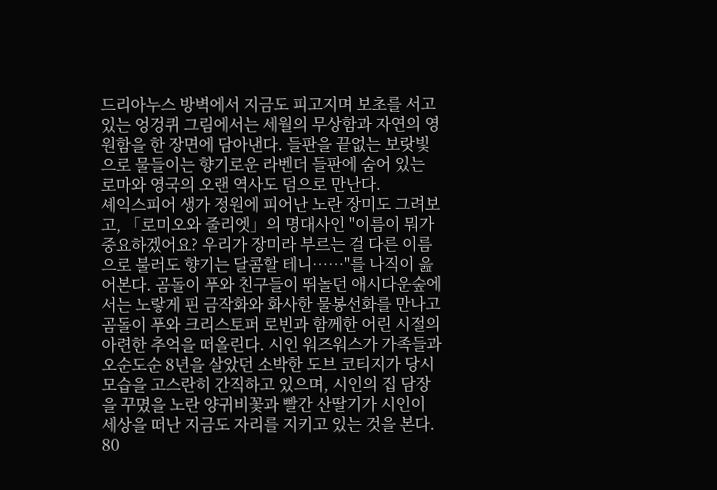드리아누스 방벽에서 지금도 피고지며 보초를 서고 있는 엉겅퀴 그림에서는 세월의 무상함과 자연의 영원함을 한 장면에 담아낸다. 들판을 끝없는 보랏빛으로 물들이는 향기로운 라벤더 들판에 숨어 있는 로마와 영국의 오랜 역사도 덤으로 만난다.
셰익스피어 생가 정원에 피어난 노란 장미도 그려보고, 「로미오와 줄리엣」의 명대사인 "이름이 뭐가 중요하겠어요? 우리가 장미라 부르는 걸 다른 이름으로 불러도 향기는 달콤할 테니……"를 나직이 읊어본다. 곰돌이 푸와 친구들이 뛰놀던 애시다운숲에서는 노랗게 핀 금작화와 화사한 물봉선화를 만나고 곰돌이 푸와 크리스토퍼 로빈과 함께한 어린 시절의 아련한 추억을 떠올린다. 시인 워즈워스가 가족들과 오순도순 8년을 살았던 소박한 도브 코티지가 당시 모습을 고스란히 간직하고 있으며, 시인의 집 담장을 꾸몄을 노란 양귀비꽃과 빨간 산딸기가 시인이 세상을 떠난 지금도 자리를 지키고 있는 것을 본다.
80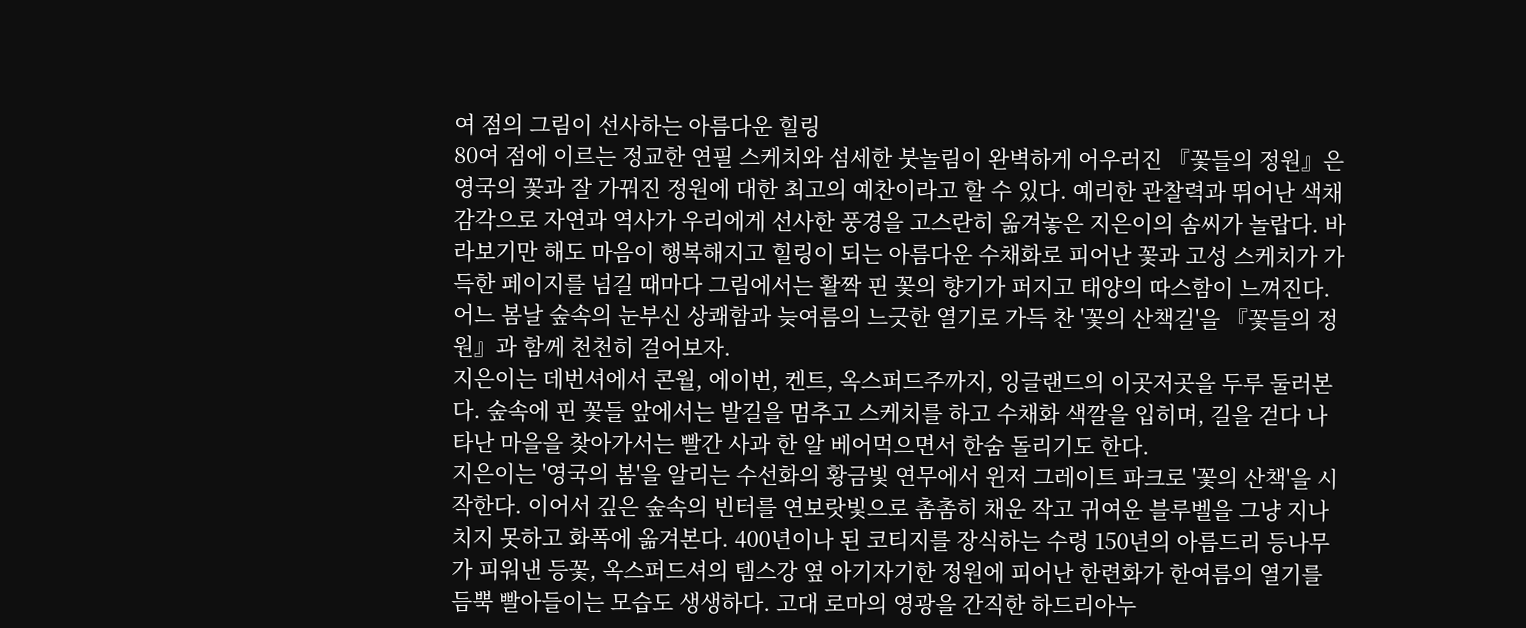여 점의 그림이 선사하는 아름다운 힐링
80여 점에 이르는 정교한 연필 스케치와 섬세한 붓놀림이 완벽하게 어우러진 『꽃들의 정원』은 영국의 꽃과 잘 가꿔진 정원에 대한 최고의 예찬이라고 할 수 있다. 예리한 관찰력과 뛰어난 색채 감각으로 자연과 역사가 우리에게 선사한 풍경을 고스란히 옮겨놓은 지은이의 솜씨가 놀랍다. 바라보기만 해도 마음이 행복해지고 힐링이 되는 아름다운 수채화로 피어난 꽃과 고성 스케치가 가득한 페이지를 넘길 때마다 그림에서는 활짝 핀 꽃의 향기가 퍼지고 태양의 따스함이 느껴진다. 어느 봄날 숲속의 눈부신 상쾌함과 늦여름의 느긋한 열기로 가득 찬 '꽃의 산책길'을 『꽃들의 정원』과 함께 천천히 걸어보자.
지은이는 데번셔에서 콘월, 에이번, 켄트, 옥스퍼드주까지, 잉글랜드의 이곳저곳을 두루 둘러본다. 숲속에 핀 꽃들 앞에서는 발길을 멈추고 스케치를 하고 수채화 색깔을 입히며, 길을 걷다 나타난 마을을 찾아가서는 빨간 사과 한 알 베어먹으면서 한숨 돌리기도 한다.
지은이는 '영국의 봄'을 알리는 수선화의 황금빛 연무에서 윈저 그레이트 파크로 '꽃의 산책'을 시작한다. 이어서 깊은 숲속의 빈터를 연보랏빛으로 촘촘히 채운 작고 귀여운 블루벨을 그냥 지나치지 못하고 화폭에 옮겨본다. 400년이나 된 코티지를 장식하는 수령 150년의 아름드리 등나무가 피워낸 등꽃, 옥스퍼드셔의 템스강 옆 아기자기한 정원에 피어난 한련화가 한여름의 열기를 듬뿍 빨아들이는 모습도 생생하다. 고대 로마의 영광을 간직한 하드리아누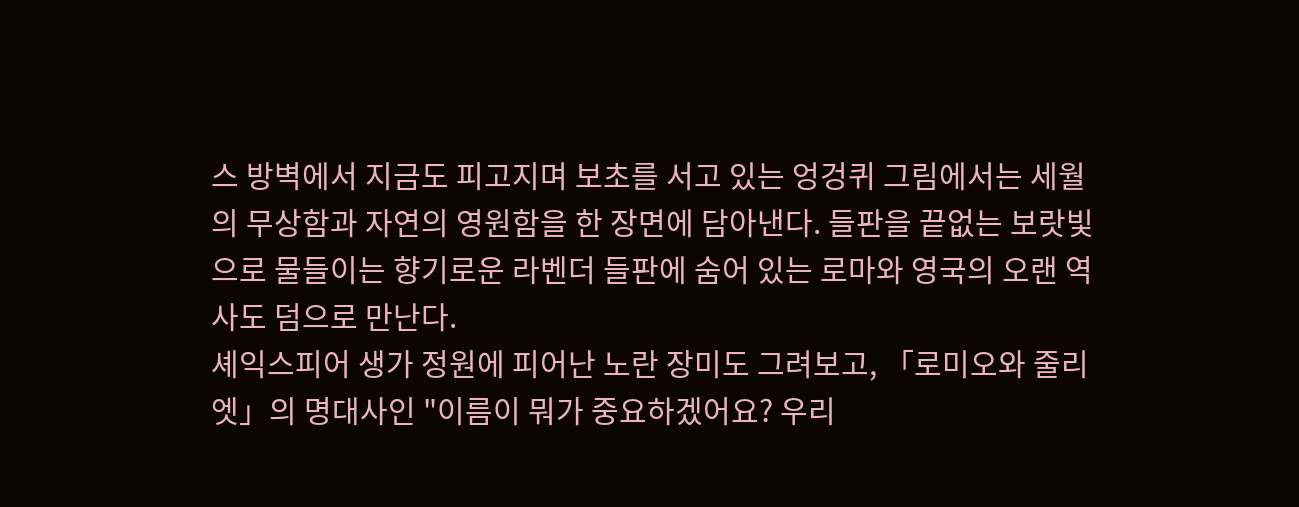스 방벽에서 지금도 피고지며 보초를 서고 있는 엉겅퀴 그림에서는 세월의 무상함과 자연의 영원함을 한 장면에 담아낸다. 들판을 끝없는 보랏빛으로 물들이는 향기로운 라벤더 들판에 숨어 있는 로마와 영국의 오랜 역사도 덤으로 만난다.
셰익스피어 생가 정원에 피어난 노란 장미도 그려보고, 「로미오와 줄리엣」의 명대사인 "이름이 뭐가 중요하겠어요? 우리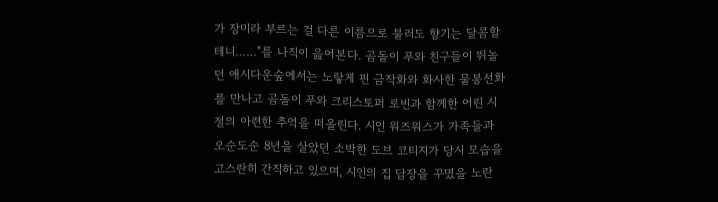가 장미라 부르는 걸 다른 이름으로 불러도 향기는 달콤할 테니……"를 나직이 읊어본다. 곰돌이 푸와 친구들이 뛰놀던 애시다운숲에서는 노랗게 핀 금작화와 화사한 물봉선화를 만나고 곰돌이 푸와 크리스토퍼 로빈과 함께한 어린 시절의 아련한 추억을 떠올린다. 시인 워즈워스가 가족들과 오순도순 8년을 살았던 소박한 도브 코티지가 당시 모습을 고스란히 간직하고 있으며, 시인의 집 담장을 꾸몄을 노란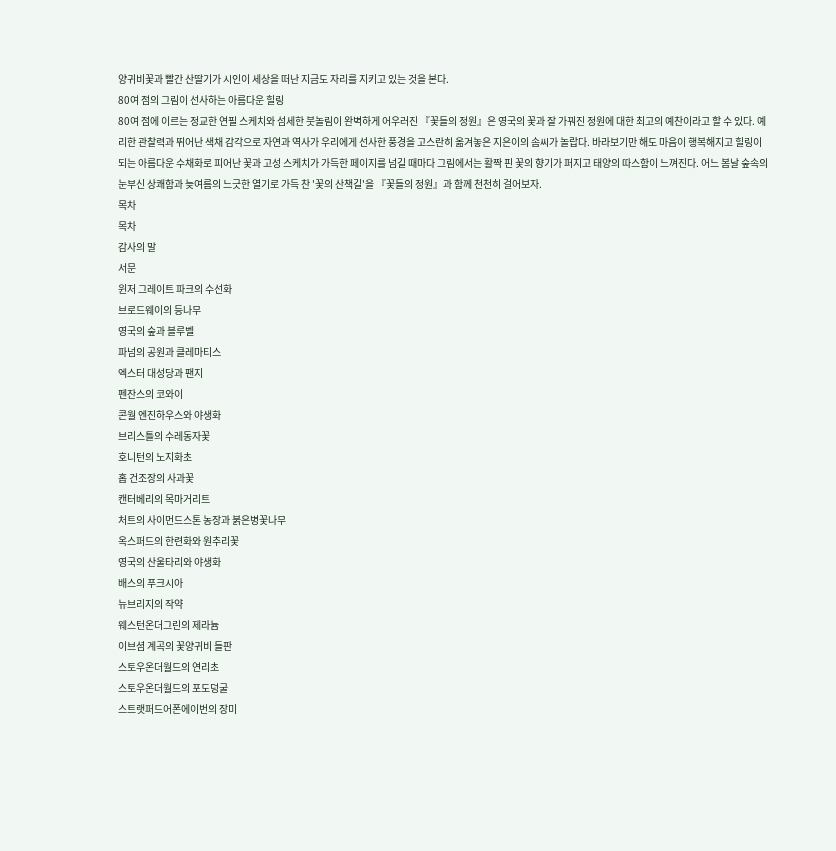양귀비꽃과 빨간 산딸기가 시인이 세상을 떠난 지금도 자리를 지키고 있는 것을 본다.
80여 점의 그림이 선사하는 아름다운 힐링
80여 점에 이르는 정교한 연필 스케치와 섬세한 붓놀림이 완벽하게 어우러진 『꽃들의 정원』은 영국의 꽃과 잘 가꿔진 정원에 대한 최고의 예찬이라고 할 수 있다. 예리한 관찰력과 뛰어난 색채 감각으로 자연과 역사가 우리에게 선사한 풍경을 고스란히 옮겨놓은 지은이의 솜씨가 놀랍다. 바라보기만 해도 마음이 행복해지고 힐링이 되는 아름다운 수채화로 피어난 꽃과 고성 스케치가 가득한 페이지를 넘길 때마다 그림에서는 활짝 핀 꽃의 향기가 퍼지고 태양의 따스함이 느껴진다. 어느 봄날 숲속의 눈부신 상쾌함과 늦여름의 느긋한 열기로 가득 찬 '꽃의 산책길'을 『꽃들의 정원』과 함께 천천히 걸어보자.
목차
목차
감사의 말
서문
윈저 그레이트 파크의 수선화
브로드웨이의 등나무
영국의 숲과 블루벨
파넘의 공원과 클레마티스
엑스터 대성당과 팬지
펜잔스의 코와이
콘월 엔진하우스와 야생화
브리스틀의 수레동자꽃
호니턴의 노지화초
홉 건조장의 사과꽃
캔터베리의 목마거리트
처트의 사이먼드스톤 농장과 붉은병꽃나무
옥스퍼드의 한련화와 원추리꽃
영국의 산울타리와 야생화
배스의 푸크시아
뉴브리지의 작약
웨스턴온더그린의 제라늄
이브셤 계곡의 꽃양귀비 들판
스토우온더월드의 연리초
스토우온더월드의 포도덩굴
스트랫퍼드어폰에이번의 장미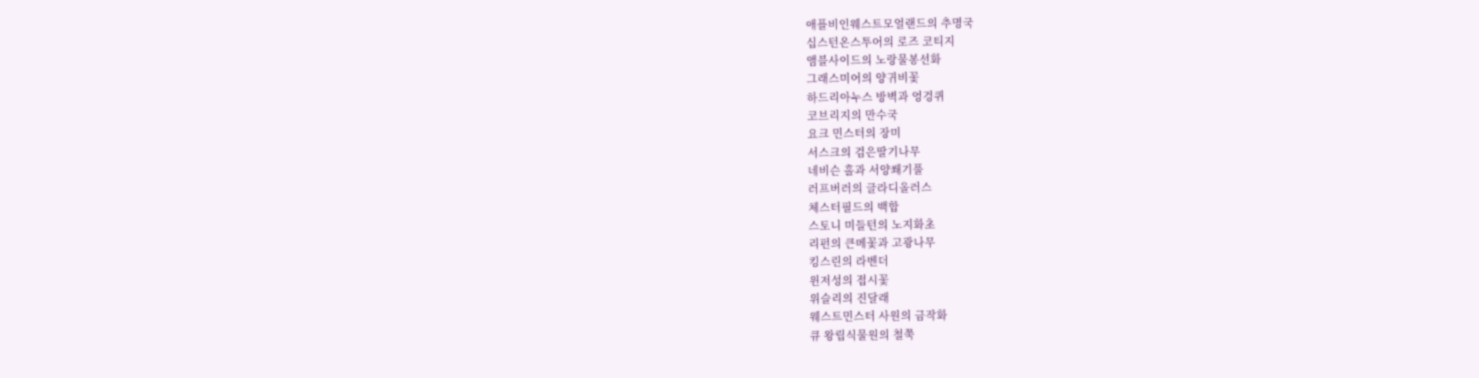애플비인웨스트모얼랜드의 추명국
십스턴온스투어의 로즈 코티지
앰블사이드의 노랑물봉선화
그래스미어의 양귀비꽃
하드리아누스 방벽과 엉겅퀴
코브리지의 만수국
요크 민스터의 장미
서스크의 검은딸기나무
네비슨 홀과 서양쐐기풀
러프버러의 글라디올러스
체스터필드의 백합
스토니 미들턴의 노지화초
리펀의 큰메꽃과 고광나무
킹스린의 라벤더
윈저성의 접시꽃
위슬리의 진달래
웨스트민스터 사원의 금작화
큐 왕립식물원의 철쭉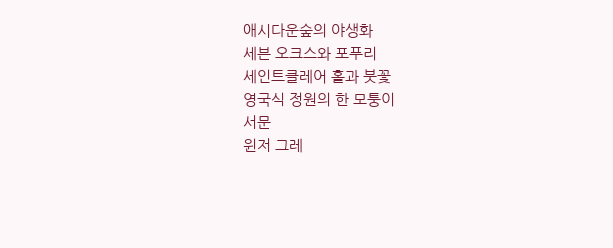애시다운숲의 야생화
세븐 오크스와 포푸리
세인트클레어 홀과 붓꽃
영국식 정원의 한 모퉁이
서문
윈저 그레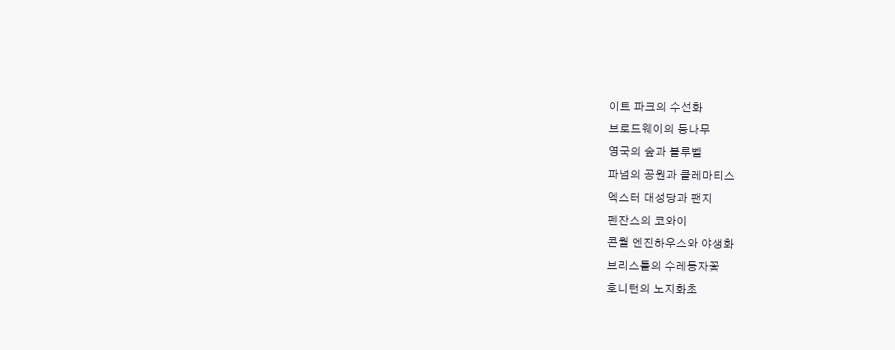이트 파크의 수선화
브로드웨이의 등나무
영국의 숲과 블루벨
파넘의 공원과 클레마티스
엑스터 대성당과 팬지
펜잔스의 코와이
콘월 엔진하우스와 야생화
브리스틀의 수레동자꽃
호니턴의 노지화초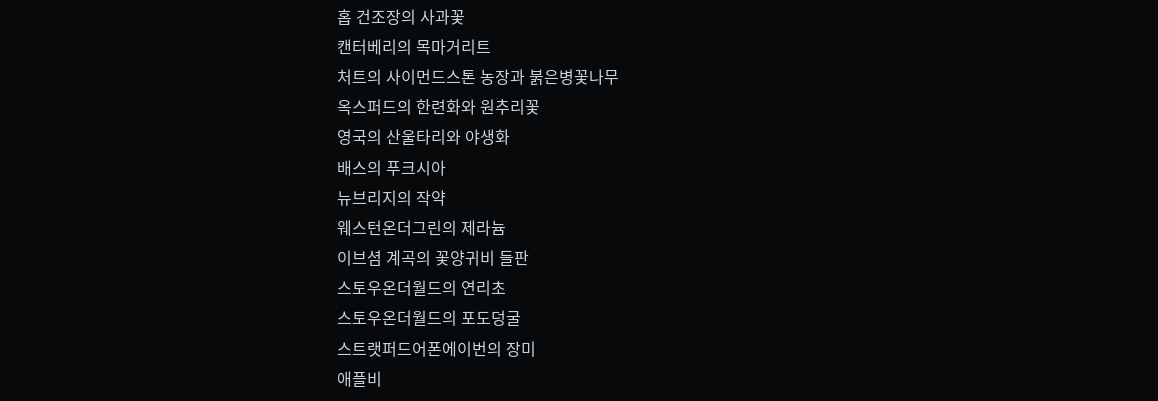홉 건조장의 사과꽃
캔터베리의 목마거리트
처트의 사이먼드스톤 농장과 붉은병꽃나무
옥스퍼드의 한련화와 원추리꽃
영국의 산울타리와 야생화
배스의 푸크시아
뉴브리지의 작약
웨스턴온더그린의 제라늄
이브셤 계곡의 꽃양귀비 들판
스토우온더월드의 연리초
스토우온더월드의 포도덩굴
스트랫퍼드어폰에이번의 장미
애플비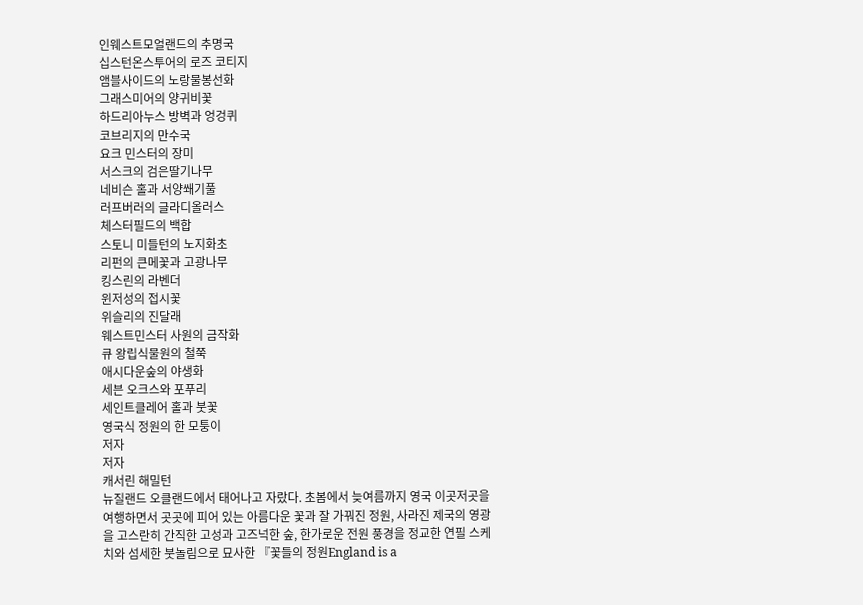인웨스트모얼랜드의 추명국
십스턴온스투어의 로즈 코티지
앰블사이드의 노랑물봉선화
그래스미어의 양귀비꽃
하드리아누스 방벽과 엉겅퀴
코브리지의 만수국
요크 민스터의 장미
서스크의 검은딸기나무
네비슨 홀과 서양쐐기풀
러프버러의 글라디올러스
체스터필드의 백합
스토니 미들턴의 노지화초
리펀의 큰메꽃과 고광나무
킹스린의 라벤더
윈저성의 접시꽃
위슬리의 진달래
웨스트민스터 사원의 금작화
큐 왕립식물원의 철쭉
애시다운숲의 야생화
세븐 오크스와 포푸리
세인트클레어 홀과 붓꽃
영국식 정원의 한 모퉁이
저자
저자
캐서린 해밀턴
뉴질랜드 오클랜드에서 태어나고 자랐다. 초봄에서 늦여름까지 영국 이곳저곳을 여행하면서 곳곳에 피어 있는 아름다운 꽃과 잘 가꿔진 정원, 사라진 제국의 영광을 고스란히 간직한 고성과 고즈넉한 숲, 한가로운 전원 풍경을 정교한 연필 스케치와 섬세한 붓놀림으로 묘사한 『꽃들의 정원England is a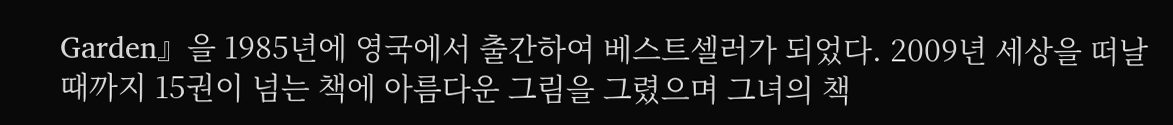Garden』을 1985년에 영국에서 출간하여 베스트셀러가 되었다. 2009년 세상을 떠날 때까지 15권이 넘는 책에 아름다운 그림을 그렸으며 그녀의 책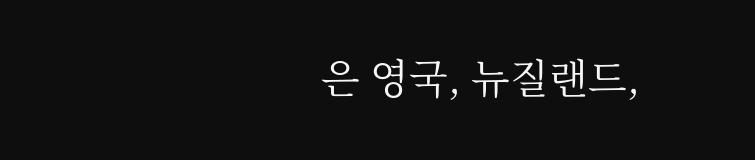은 영국, 뉴질랜드,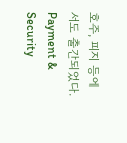호주, 피지 등에서도 출간되었다.
Payment & Security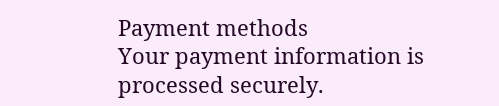Payment methods
Your payment information is processed securely.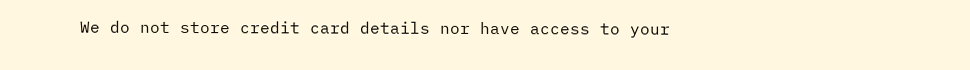We do not store credit card details nor have access to your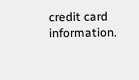credit card information.